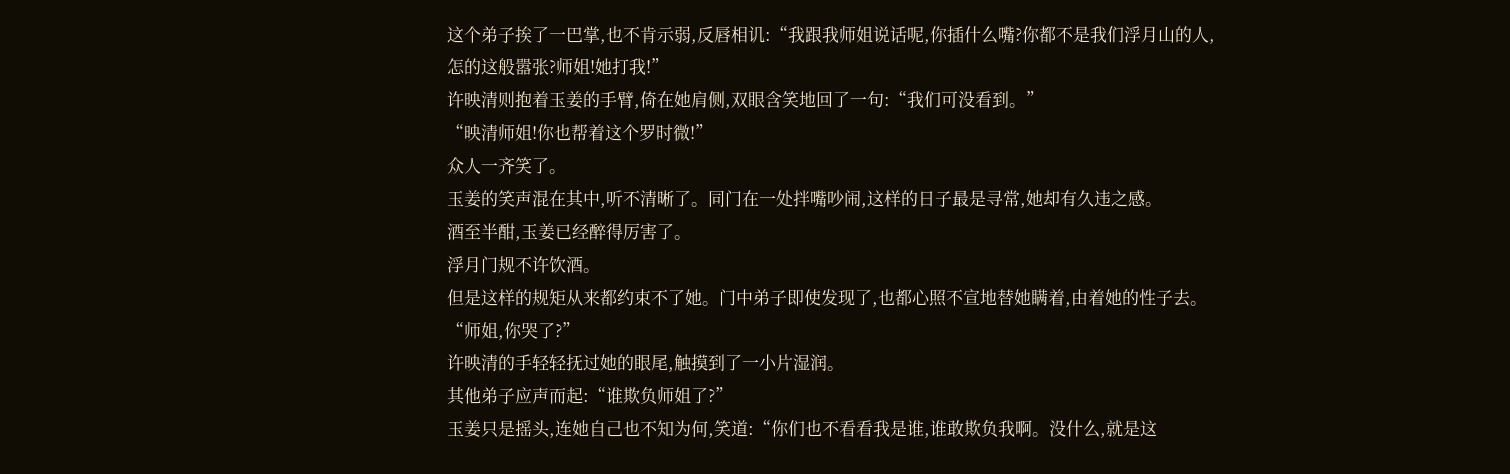这个弟子挨了一巴掌,也不肯示弱,反唇相讥:“我跟我师姐说话呢,你插什么嘴?你都不是我们浮月山的人,怎的这般嚣张?师姐!她打我!”
许映清则抱着玉姜的手臂,倚在她肩侧,双眼含笑地回了一句:“我们可没看到。”
“映清师姐!你也帮着这个罗时微!”
众人一齐笑了。
玉姜的笑声混在其中,听不清晰了。同门在一处拌嘴吵闹,这样的日子最是寻常,她却有久违之感。
酒至半酣,玉姜已经醉得厉害了。
浮月门规不许饮酒。
但是这样的规矩从来都约束不了她。门中弟子即使发现了,也都心照不宣地替她瞒着,由着她的性子去。
“师姐,你哭了?”
许映清的手轻轻抚过她的眼尾,触摸到了一小片湿润。
其他弟子应声而起:“谁欺负师姐了?”
玉姜只是摇头,连她自己也不知为何,笑道:“你们也不看看我是谁,谁敢欺负我啊。没什么,就是这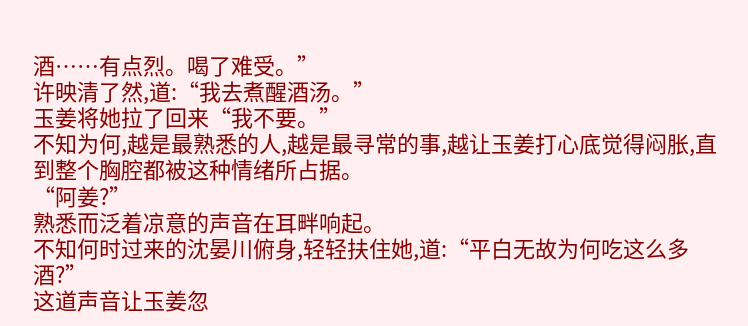酒……有点烈。喝了难受。”
许映清了然,道:“我去煮醒酒汤。”
玉姜将她拉了回来“我不要。”
不知为何,越是最熟悉的人,越是最寻常的事,越让玉姜打心底觉得闷胀,直到整个胸腔都被这种情绪所占据。
“阿姜?”
熟悉而泛着凉意的声音在耳畔响起。
不知何时过来的沈晏川俯身,轻轻扶住她,道:“平白无故为何吃这么多酒?”
这道声音让玉姜忽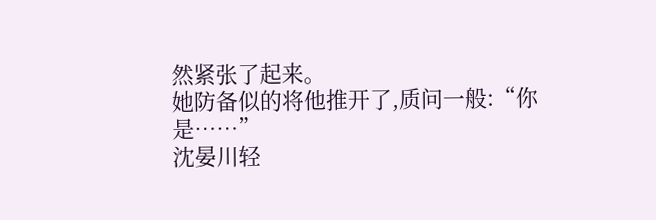然紧张了起来。
她防备似的将他推开了,质问一般:“你是……”
沈晏川轻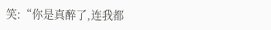笑:“你是真醉了,连我都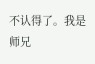不认得了。我是师兄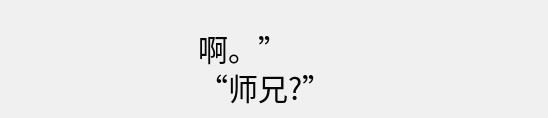啊。”
“师兄?”